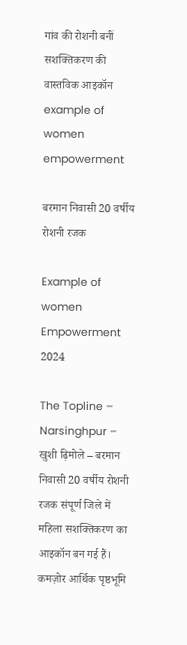गांव की रोशनी बनीं सशक्तिकरण की वास्तविक आइकॉन example of women empowerment

बरमान निवासी 20 वर्षीय रोशनी रजक

Example of women Empowerment 2024

The Topline – Narsinghpur – खुशी ढ़िमोले – बरमान निवासी 20 वर्षीय रोशनी रजक संपूर्ण जिले में महिला सशक्तिकरण का आइकॉन बन गई हैं। कमज़ोर आर्थिक पृष्ठभूमि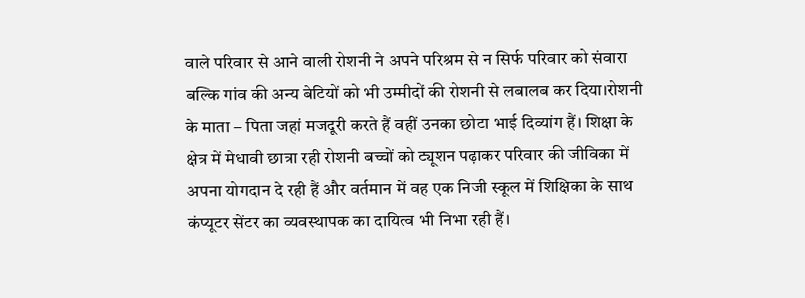वाले परिवार से आने वाली रोशनी ने अपने परिश्रम से न सिर्फ परिवार को संवारा बल्कि गांव की अन्य बेटियों को भी उम्मीदों की रोशनी से लबालब कर दिया।रोशनी के माता – पिता जहां मजदूरी करते हैं वहीं उनका छोटा भाई दिव्यांग हैं। शिक्षा के क्षेत्र में मेधावी छात्रा रही रोशनी बच्चों को ट्यूशन पढ़ाकर परिवार की जीविका में अपना योगदान दे रही हैं और वर्तमान में वह एक निजी स्कूल में शिक्षिका के साथ कंप्यूटर सेंटर का व्यवस्थापक का दायित्व भी निभा रही हैं।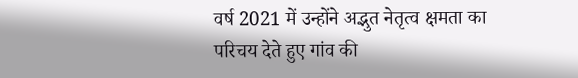वर्ष 2021 में उन्होंने अद्भुत नेतृत्व क्षमता का परिचय देते हुए गांव की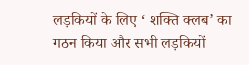लड़कियों के लिए ‘ शक्ति क्लब’ का गठन किया और सभी लड़कियों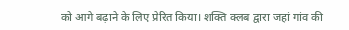को आगे बढ़ाने के लिए प्रेरित किया। शक्ति क्लब द्वारा जहां गांव की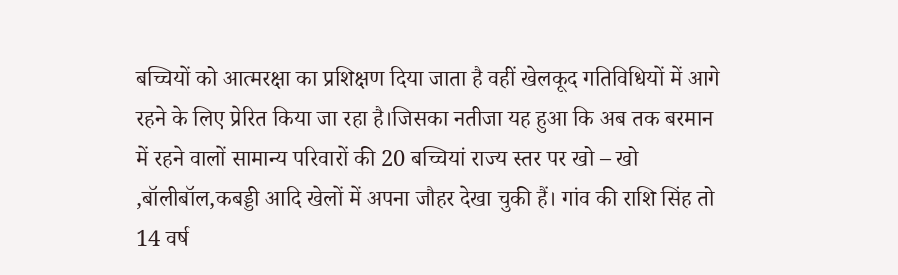बच्चियों को आत्मरक्षा का प्रशिक्षण दिया जाता है वहीं खेलकूद गतिविधियों में आगे रहने के लिए प्रेरित किया जा रहा है।जिसका नतीजा यह हुआ कि अब तक बरमान में रहने वालों सामान्य परिवारों की 20 बच्चियां राज्य स्तर पर खो – खो ,बॉलीबॉल,कबड्डी आदि खेलों में अपना जौहर देखा चुकी हैं। गांव की राशि सिंह तो 14 वर्ष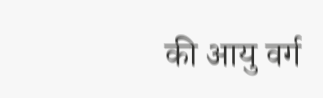की आयु वर्ग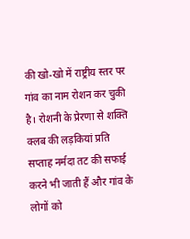की खो-खो में राष्ट्रीय स्तर पर गांव का नाम रोशन कर चुकी है। रोशनी के प्रेरणा से शक्ति क्लब की लड़कियां प्रति सप्ताह नर्मदा तट की सफाई करने भी जाती हैं और गांव के लोगों को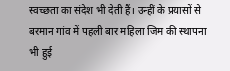स्वच्छता का संदेश भी देती हैं। उन्हीं के प्रयासों से बरमान गांव में पहली बार महिला जिम की स्थापना भी हुई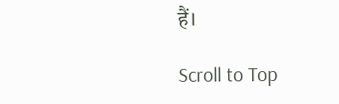हैं।

Scroll to Top